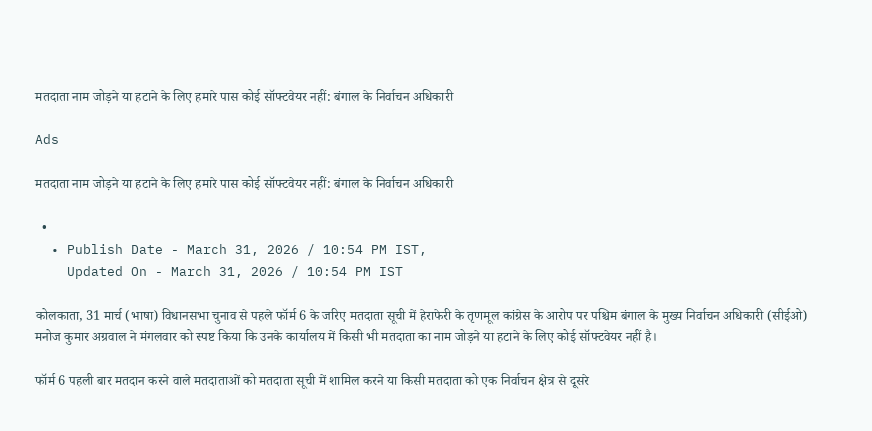मतदाता नाम जोड़ने या हटाने के लिए हमारे पास कोई सॉफ्टवेयर नहीं: बंगाल के निर्वाचन अधिकारी

Ads

मतदाता नाम जोड़ने या हटाने के लिए हमारे पास कोई सॉफ्टवेयर नहीं: बंगाल के निर्वाचन अधिकारी

  •
  • Publish Date - March 31, 2026 / 10:54 PM IST,
    Updated On - March 31, 2026 / 10:54 PM IST

कोलकाता, 31 मार्च (भाषा) विधानसभा चुनाव से पहले फॉर्म 6 के जरिए मतदाता सूची में हेराफेरी के तृणमूल कांग्रेस के आरोप पर पश्चिम बंगाल के मुख्य निर्वाचन अधिकारी (सीईओ) मनोज कुमार अग्रवाल ने मंगलवार को स्पष्ट किया कि उनके कार्यालय में किसी भी मतदाता का नाम जोड़ने या हटाने के लिए कोई सॉफ्टवेयर नहीं है।

फॉर्म 6 पहली बार मतदान करने वाले मतदाताओं को मतदाता सूची में शामिल करने या किसी मतदाता को एक निर्वाचन क्षेत्र से दूसरे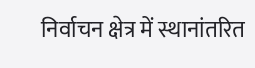निर्वाचन क्षेत्र में स्थानांतरित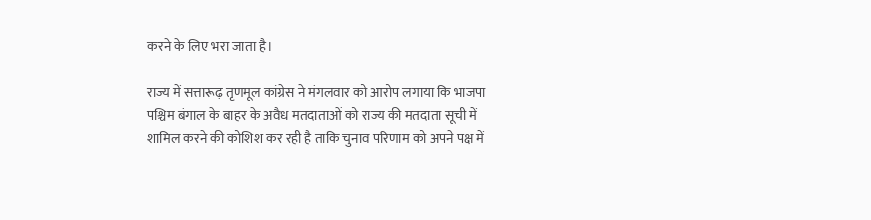करने के लिए भरा जाता है।

राज्य में सत्तारूढ़ तृणमूल कांग्रेस ने मंगलवार को आरोप लगाया कि भाजपा पश्चिम बंगाल के बाहर के अवैध मतदाताओं को राज्य की मतदाता सूची में शामिल करने की कोशिश कर रही है ताकि चुनाव परिणाम को अपने पक्ष में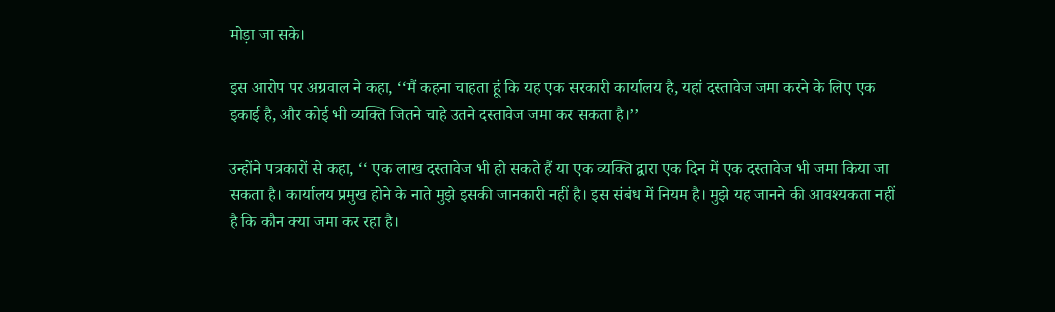मोड़ा जा सके।

इस आरोप पर अग्रवाल ने कहा, ‘‘मैं कहना चाहता हूं कि यह एक सरकारी कार्यालय है, यहां दस्तावेज जमा करने के लिए एक इकाई है, और कोई भी व्यक्ति जितने चाहे उतने दस्तावेज जमा कर सकता है।’’

उन्होंने पत्रकारों से कहा, ‘‘ एक लाख दस्तावेज भी हो सकते हैं या एक व्यक्ति द्वारा एक दिन में एक दस्तावेज भी जमा किया जा सकता है। कार्यालय प्रमुख होने के नाते मुझे इसकी जानकारी नहीं है। इस संबंध में नियम है। मुझे यह जानने की आवश्यकता नहीं है कि कौन क्या जमा कर रहा है।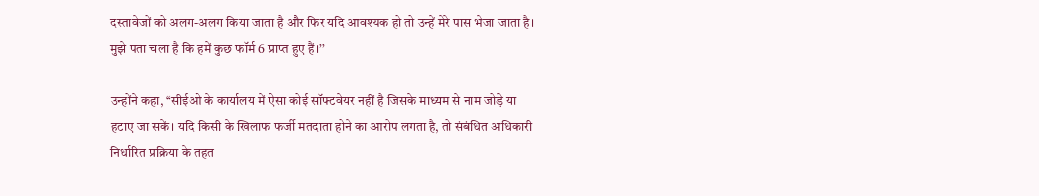दस्तावेजों को अलग-अलग किया जाता है और फिर यदि आवश्यक हो तो उन्हें मेरे पास भेजा जाता है। मुझे पता चला है कि हमें कुछ फॉर्म 6 प्राप्त हुए हैं।’’

उन्होंने कहा, ‘‘सीईओ के कार्यालय में ऐसा कोई सॉफ्टवेयर नहीं है जिसके माध्यम से नाम जोड़े या हटाए जा सकें। यदि किसी के खिलाफ फर्जी मतदाता होने का आरोप लगता है, तो संबंधित अधिकारी निर्धारित प्रक्रिया के तहत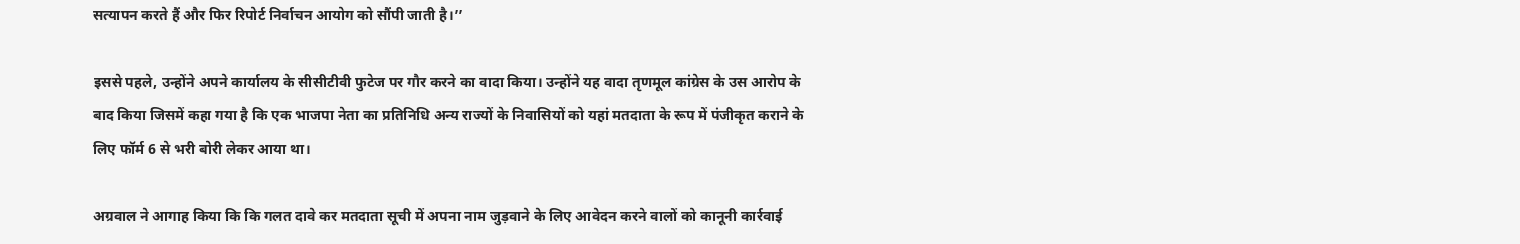सत्यापन करते हैं और फिर रिपोर्ट निर्वाचन आयोग को सौंपी जाती है।’’

इससे पहले, उन्होंने अपने कार्यालय के सीसीटीवी फुटेज पर गौर करने का वादा किया। उन्होंने यह वादा तृणमूल कांग्रेस के उस आरोप के बाद किया जिसमें कहा गया है कि एक भाजपा नेता का प्रतिनिधि अन्य राज्यों के निवासियों को यहां मतदाता के रूप में पंजीकृत कराने के लिए फॉर्म 6 से भरी बोरी लेकर आया था।

अग्रवाल ने आगाह किया कि कि गलत दावे कर मतदाता सूची में अपना नाम जुड़वाने के लिए आवेदन करने वालों को कानूनी कार्रवाई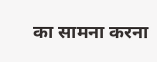का सामना करना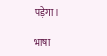पड़ेगा।

भाषा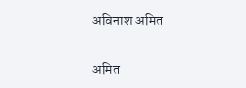अविनाश अमित

अमित